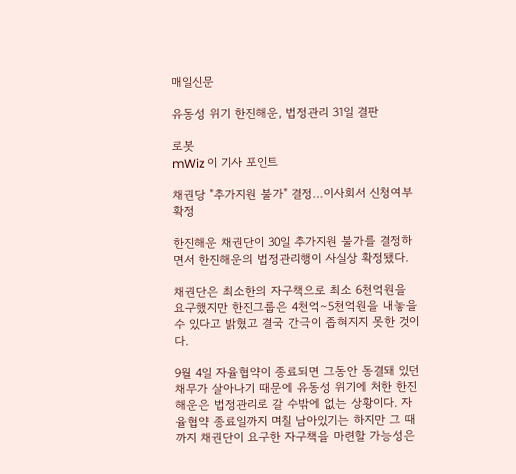매일신문

유동성 위기 한진해운, 법정관리 31일 결판

로봇
mWiz 이 기사 포인트

채권당 "추가지원 불가" 결정…이사회서 신청여부 확정

한진해운 채권단이 30일 추가지원 불가를 결정하면서 한진해운의 법정관리행이 사실상 확정됐다.

채권단은 최소한의 자구책으로 최소 6천억원을 요구했지만 한진그룹은 4천억∼5천억원을 내놓을 수 있다고 밝혔고 결국 간극이 좁혀지지 못한 것이다.

9월 4일 자율협약이 종료되면 그동안 동결돼 있던 채무가 살아나기 때문에 유동성 위기에 처한 한진해운은 법정관리로 갈 수밖에 없는 상황이다. 자율협약 종료일까지 며칠 남아있기는 하지만 그 때까지 채권단이 요구한 자구책을 마련할 가능성은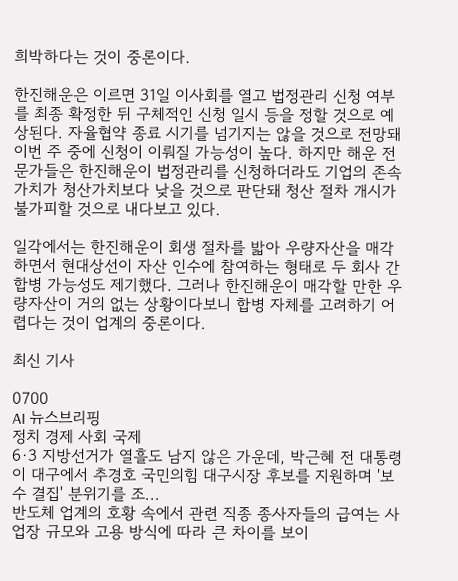희박하다는 것이 중론이다.

한진해운은 이르면 31일 이사회를 열고 법정관리 신청 여부를 최종 확정한 뒤 구체적인 신청 일시 등을 정할 것으로 예상된다. 자율협약 종료 시기를 넘기지는 않을 것으로 전망돼 이번 주 중에 신청이 이뤄질 가능성이 높다. 하지만 해운 전문가들은 한진해운이 법정관리를 신청하더라도 기업의 존속가치가 청산가치보다 낮을 것으로 판단돼 청산 절차 개시가 불가피할 것으로 내다보고 있다.

일각에서는 한진해운이 회생 절차를 밟아 우량자산을 매각하면서 현대상선이 자산 인수에 참여하는 형태로 두 회사 간 합병 가능성도 제기했다. 그러나 한진해운이 매각할 만한 우량자산이 거의 없는 상황이다보니 합병 자체를 고려하기 어렵다는 것이 업계의 중론이다.

최신 기사

0700
AI 뉴스브리핑
정치 경제 사회 국제
6·3 지방선거가 열흘도 남지 않은 가운데, 박근혜 전 대통령이 대구에서 추경호 국민의힘 대구시장 후보를 지원하며 '보수 결집' 분위기를 조...
반도체 업계의 호황 속에서 관련 직종 종사자들의 급여는 사업장 규모와 고용 방식에 따라 큰 차이를 보이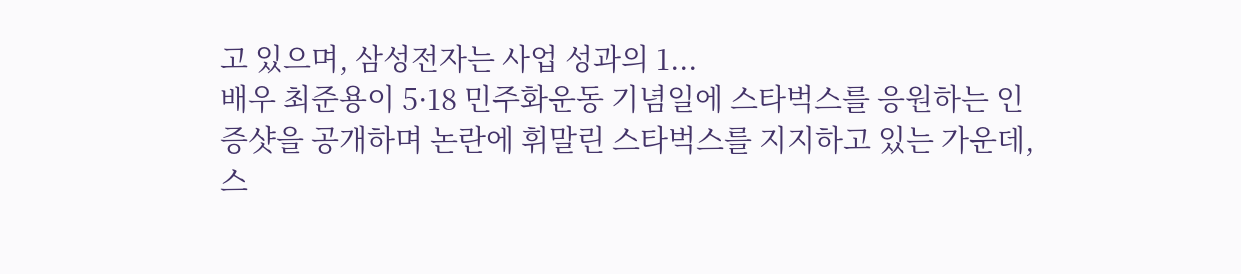고 있으며, 삼성전자는 사업 성과의 1...
배우 최준용이 5·18 민주화운동 기념일에 스타벅스를 응원하는 인증샷을 공개하며 논란에 휘말린 스타벅스를 지지하고 있는 가운데, 스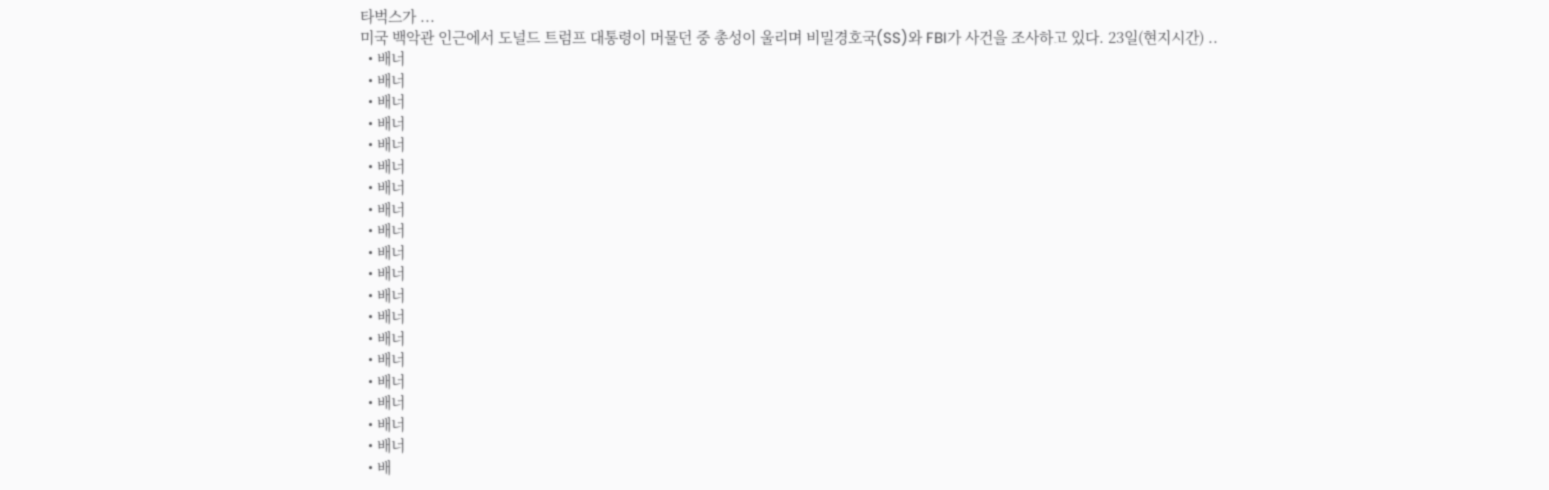타벅스가 ...
미국 백악관 인근에서 도널드 트럼프 대통령이 머물던 중 총성이 울리며 비밀경호국(SS)와 FBI가 사건을 조사하고 있다. 23일(현지시간) ..
  • 배너
  • 배너
  • 배너
  • 배너
  • 배너
  • 배너
  • 배너
  • 배너
  • 배너
  • 배너
  • 배너
  • 배너
  • 배너
  • 배너
  • 배너
  • 배너
  • 배너
  • 배너
  • 배너
  • 배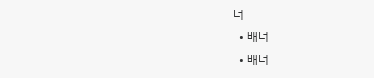너
  • 배너
  • 배너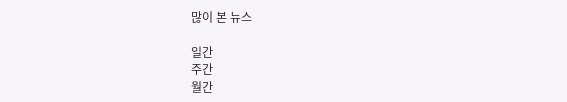많이 본 뉴스

일간
주간
월간